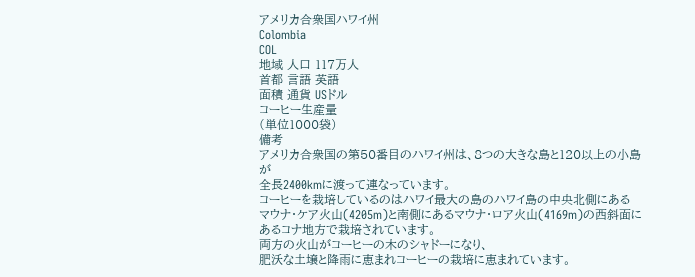アメリカ合衆国ハワイ州
Colombia
COL
地域 人口 117万人
首都 言語 英語
面積 通貨 USドル
コーヒー生産量
(単位1000袋)
備考
アメリカ合衆国の第50番目のハワイ州は、8つの大きな島と120以上の小島が
全長2400kmに渡って連なっています。
コーヒーを栽培しているのはハワイ最大の島のハワイ島の中央北側にある
マウナ・ケア火山(4205m)と南側にあるマウナ・ロア火山(4169m)の西斜面に
あるコナ地方で栽培されています。
両方の火山がコーヒーの木のシャドーになり、
肥沃な土壌と降雨に恵まれコーヒーの栽培に恵まれています。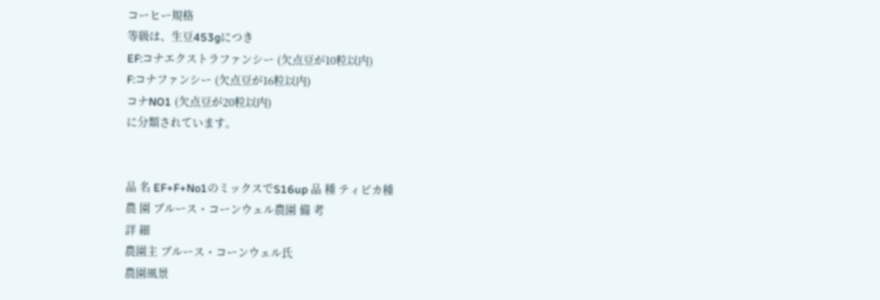コーヒー規格
等級は、生豆453gにつき
EF:コナエクストラファンシー (欠点豆が10粒以内)
F:コナファンシー (欠点豆が16粒以内)
コナNO1 (欠点豆が20粒以内)
に分類されています。


品 名 EF+F+No1のミックスでS16up 品 種 ティピカ種
農 園 ブルース・コーンウェル農園 備 考
詳 細
農園主 ブルース・コーンウェル氏
農園風景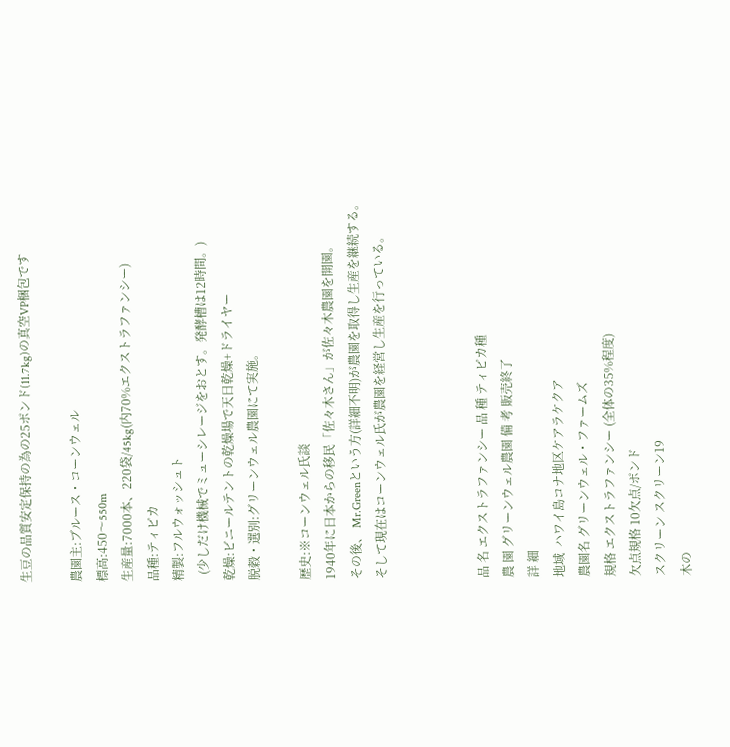生豆の品質安定保持の為の25ポンド(11.7kg)の真空VP梱包です

農園主:ブルース・コーンウェル
標高:450〜550m
生産量:7000本、220袋/45kg(内70%エクストラファンシー)
品種:ティピカ
精製:フルウォッシュト
  (少しだけ機械でミューシレージをおとす。発酵槽は12時間。)
乾燥:ビニールテントの乾燥場で天日乾燥+ドライヤー
脱穀・選別:グリーンウェル農園にて実施。

歴史:※コーンウェル氏談
1940年に日本からの移民「佐々木さん」が佐々木農園を開園。
その後、 Mr.Greenという方(詳細不明)が農園を取得し生産を継続する。
そして現在はコーンウェル氏が農園を経営し生産を行っている。



品 名 エクストラファンシー 品 種 ティピカ種
農 園 グリーンウェル農園 備 考 販売終了
詳 細
地域  ハワイ島コナ地区ケアラケクア
農園名 グリーンウェル・ファームズ
規格 エクストラファンシー (全体の35%程度)
欠点規格 10欠点/ポンド
スクリーン スクリーン19
木の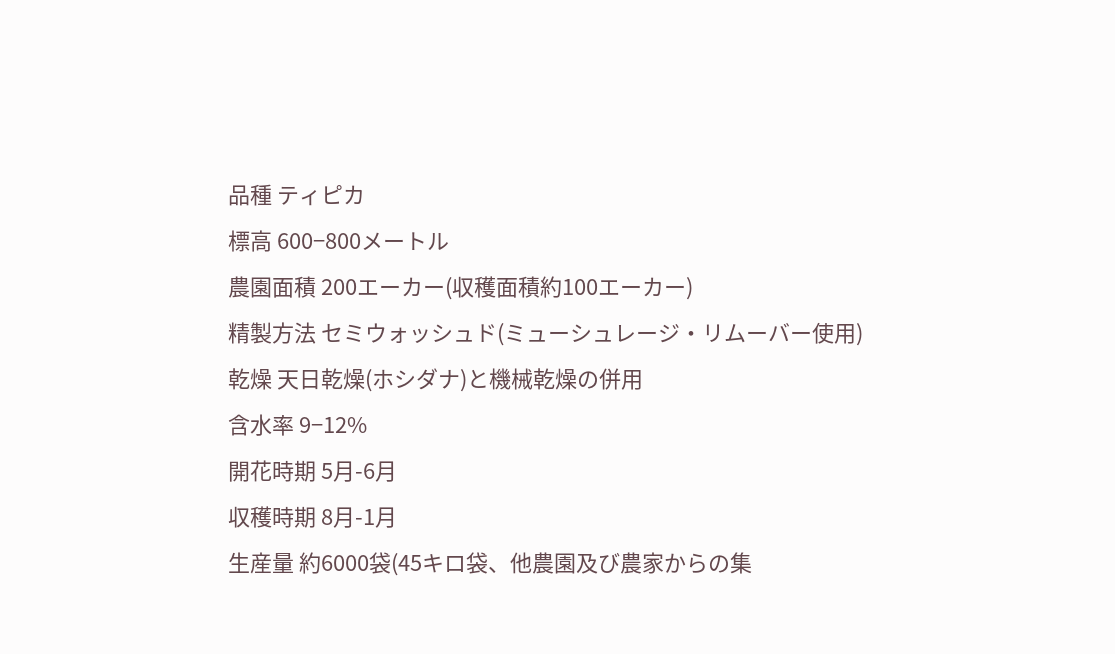品種 ティピカ
標高 600−800メートル
農園面積 200エーカー(収穫面積約100エーカー)
精製方法 セミウォッシュド(ミューシュレージ・リムーバー使用)
乾燥 天日乾燥(ホシダナ)と機械乾燥の併用
含水率 9−12%
開花時期 5月-6月
収穫時期 8月-1月
生産量 約6000袋(45キロ袋、他農園及び農家からの集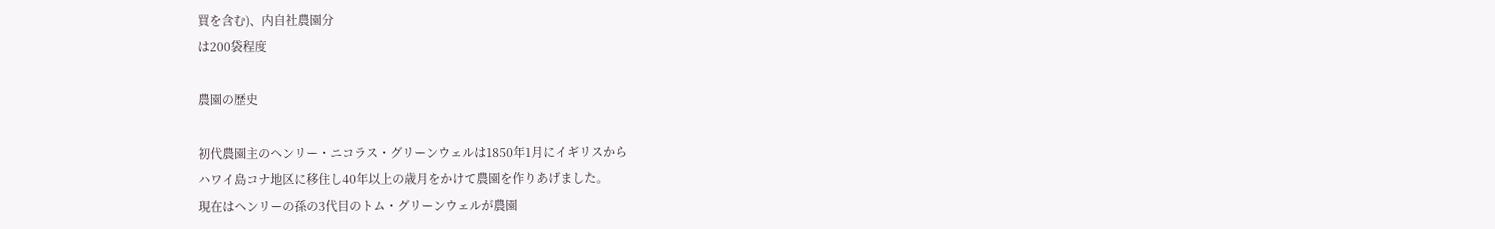買を含む)、内自社農園分
は200袋程度

農園の歴史

初代農園主のヘンリー・ニコラス・グリーンウェルは1850年1月にイギリスから
ハワイ島コナ地区に移住し40年以上の歳月をかけて農園を作りあげました。
現在はヘンリーの孫の3代目のトム・グリーンウェルが農園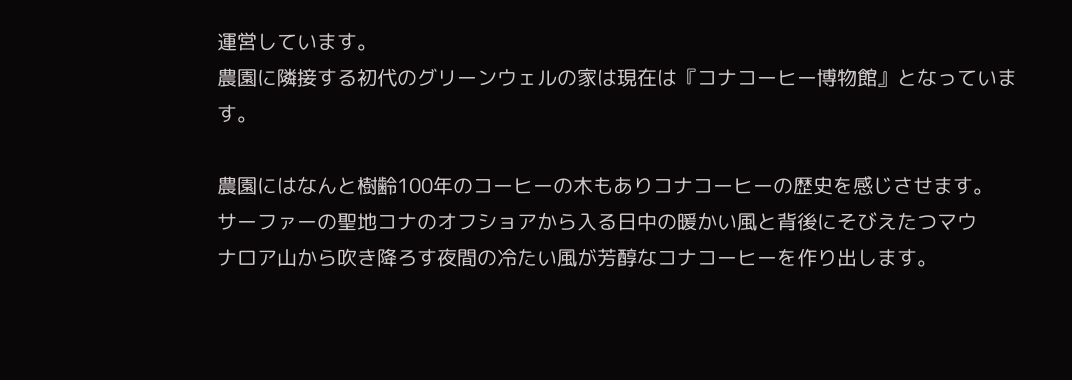運営しています。
農園に隣接する初代のグリーンウェルの家は現在は『コナコーヒー博物館』となっています。

農園にはなんと樹齢100年のコーヒーの木もありコナコーヒーの歴史を感じさせます。
サーファーの聖地コナのオフショアから入る日中の暖かい風と背後にそびえたつマウ
ナロア山から吹き降ろす夜間の冷たい風が芳醇なコナコーヒーを作り出します。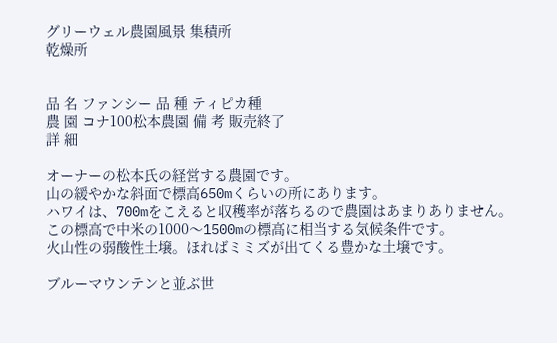グリーウェル農園風景 集積所
乾燥所


品 名 ファンシー 品 種 ティピカ種
農 園 コナ100松本農園 備 考 販売終了
詳 細

オーナーの松本氏の経営する農園です。
山の緩やかな斜面で標高650mくらいの所にあります。
ハワイは、700mをこえると収穫率が落ちるので農園はあまりありません。
この標高で中米の1000〜1500mの標高に相当する気候条件です。
火山性の弱酸性土壌。ほればミミズが出てくる豊かな土壌です。

ブルーマウンテンと並ぶ世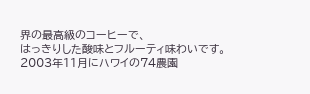界の最高級のコーヒーで、
はっきりした酸味とフルーティ味わいです。
2003年11月にハワイの74農園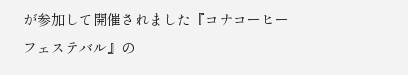が参加して開催されました『コナコーヒーフェステバル』の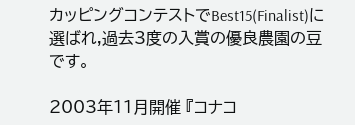カッピングコンテストでBest15(Finalist)に選ばれ,過去3度の入賞の優良農園の豆です。

2003年11月開催 『コナコ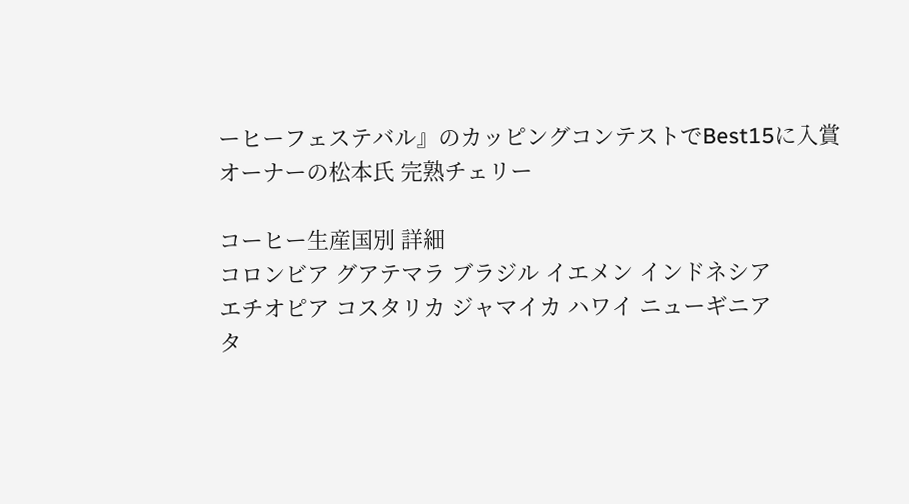ーヒーフェステバル』のカッピングコンテストでBest15に入賞
オーナーの松本氏 完熟チェリー

コーヒー生産国別 詳細
コロンビア グアテマラ ブラジル イエメン インドネシア
エチオピア コスタリカ ジャマイカ ハワイ ニューギニア
タ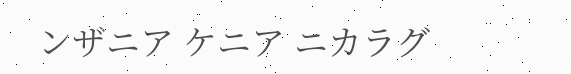ンザニア ケニア ニカラグ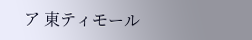ア 東ティモール